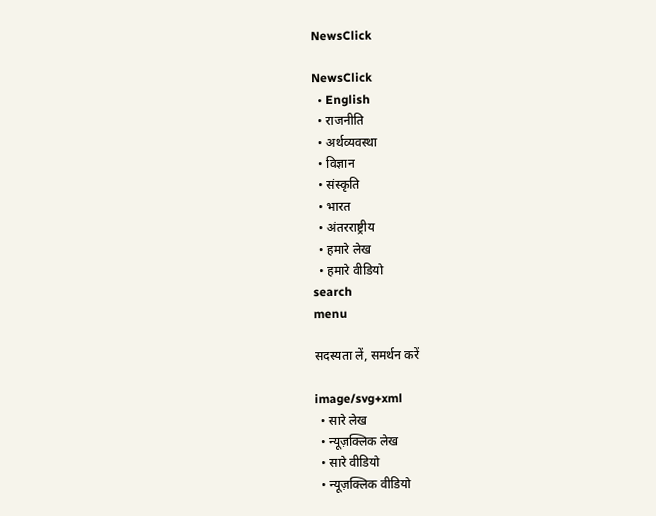NewsClick

NewsClick
  • English
  • राजनीति
  • अर्थव्यवस्था
  • विज्ञान
  • संस्कृति
  • भारत
  • अंतरराष्ट्रीय
  • हमारे लेख
  • हमारे वीडियो
search
menu

सदस्यता लें, समर्थन करें

image/svg+xml
  • सारे लेख
  • न्यूज़क्लिक लेख
  • सारे वीडियो
  • न्यूज़क्लिक वीडियो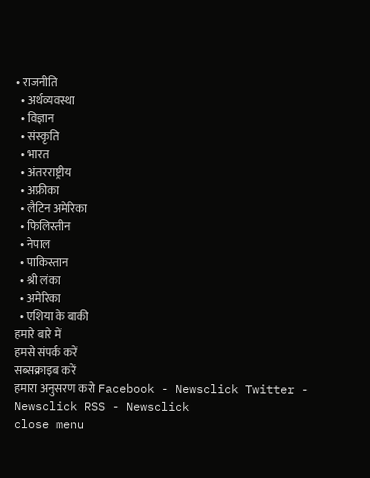• राजनीति
  • अर्थव्यवस्था
  • विज्ञान
  • संस्कृति
  • भारत
  • अंतरराष्ट्रीय
  • अफ्रीका
  • लैटिन अमेरिका
  • फिलिस्तीन
  • नेपाल
  • पाकिस्तान
  • श्री लंका
  • अमेरिका
  • एशिया के बाकी
हमारे बारे में
हमसे संपर्क करें
सब्सक्राइब करें
हमारा अनुसरण करो Facebook - Newsclick Twitter - Newsclick RSS - Newsclick
close menu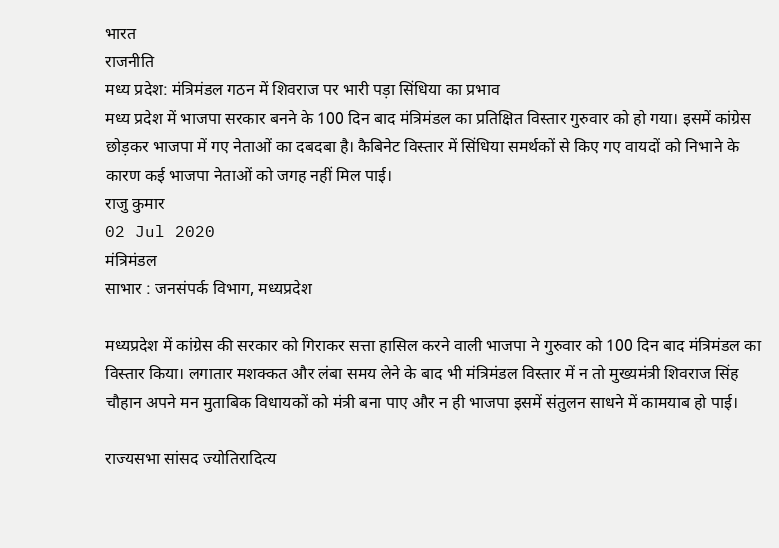भारत
राजनीति
मध्य प्रदेश: मंत्रिमंडल गठन में शिवराज पर भारी पड़ा सिंधिया का प्रभाव
मध्य प्रदेश में भाजपा सरकार बनने के 100 दिन बाद मंत्रिमंडल का प्रतिक्षित विस्तार गुरुवार को हो गया। इसमें कांग्रेस छोड़कर भाजपा में गए नेताओं का दबदबा है। कैबिनेट विस्तार में सिंधिया समर्थकों से किए गए वायदों को निभाने के कारण कई भाजपा नेताओं को जगह नहीं मिल पाई।
राजु कुमार
02 Jul 2020
मंत्रिमंडल
साभार : जनसंपर्क विभाग, मध्यप्रदेश

मध्यप्रदेश में कांग्रेस की सरकार को गिराकर सत्ता हासिल करने वाली भाजपा ने गुरुवार को 100 दिन बाद मंत्रिमंडल का विस्तार किया। लगातार मशक्कत और लंबा समय लेने के बाद भी मंत्रिमंडल विस्तार में न तो मुख्यमंत्री शिवराज सिंह चौहान अपने मन मुताबिक विधायकों को मंत्री बना पाए और न ही भाजपा इसमें संतुलन साधने में कामयाब हो पाई।

राज्यसभा सांसद ज्योतिरादित्य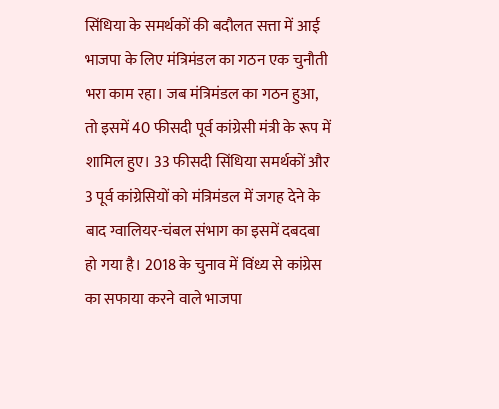सिंधिया के समर्थकों की बदौलत सत्ता में आई भाजपा के लिए मंत्रिमंडल का गठन एक चुनौती भरा काम रहा। जब मंत्रिमंडल का गठन हुआ, तो इसमें 40 फीसदी पूर्व कांग्रेसी मंत्री के रूप में शामिल हुए। 33 फीसदी सिंधिया समर्थकों और 3 पूर्व कांग्रेसियों को मंत्रिमंडल में जगह देने के बाद ग्वालियर-चंबल संभाग का इसमें दबदबा हो गया है। 2018 के चुनाव में विंध्य से कांग्रेस का सफाया करने वाले भाजपा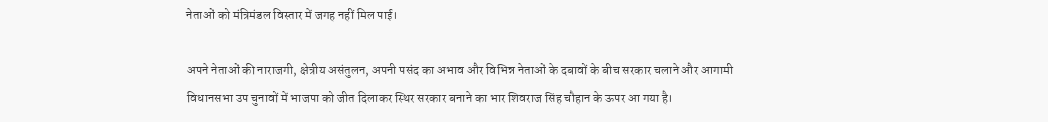नेताओं को मंत्रिमंडल विस्तार में जगह नहीं मिल पाई।

अपने नेताओं की नाराजगी, क्षेत्रीय असंतुलन, अपनी पसंद का अभाव और विभिन्न नेताओं के दबावों के बीच सरकार चलाने और आगामी विधानसभा उप चुनावों में भाजपा को जीत दिलाकर स्थिर सरकार बनाने का भार शिवराज सिंह चौहान के ऊपर आ गया है।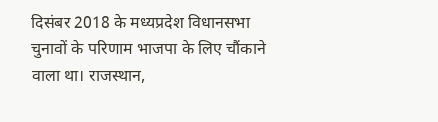दिसंबर 2018 के मध्यप्रदेश विधानसभा चुनावों के परिणाम भाजपा के लिए चौंकाने वाला था। राजस्थान,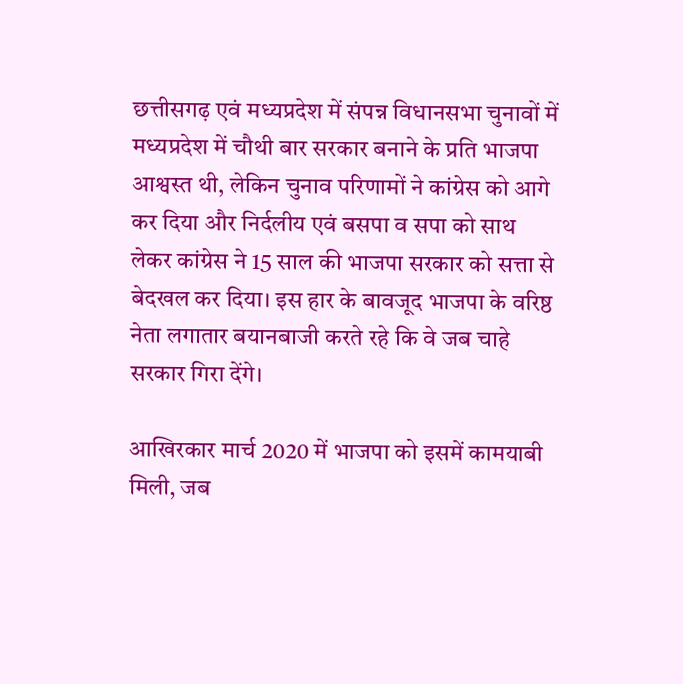छत्तीसगढ़ एवं मध्यप्रदेश में संपन्न विधानसभा चुनावों में मध्यप्रदेश में चौथी बार सरकार बनाने के प्रति भाजपा आश्वस्त थी, लेकिन चुनाव परिणामों ने कांग्रेस को आगे कर दिया और निर्दलीय एवं बसपा व सपा को साथ लेकर कांग्रेस ने 15 साल की भाजपा सरकार को सत्ता से बेदखल कर दिया। इस हार के बावजूद भाजपा के वरिष्ठ नेता लगातार बयानबाजी करते रहे कि वे जब चाहे सरकार गिरा देंगे।

आखिरकार मार्च 2020 में भाजपा को इसमें कामयाबी मिली, जब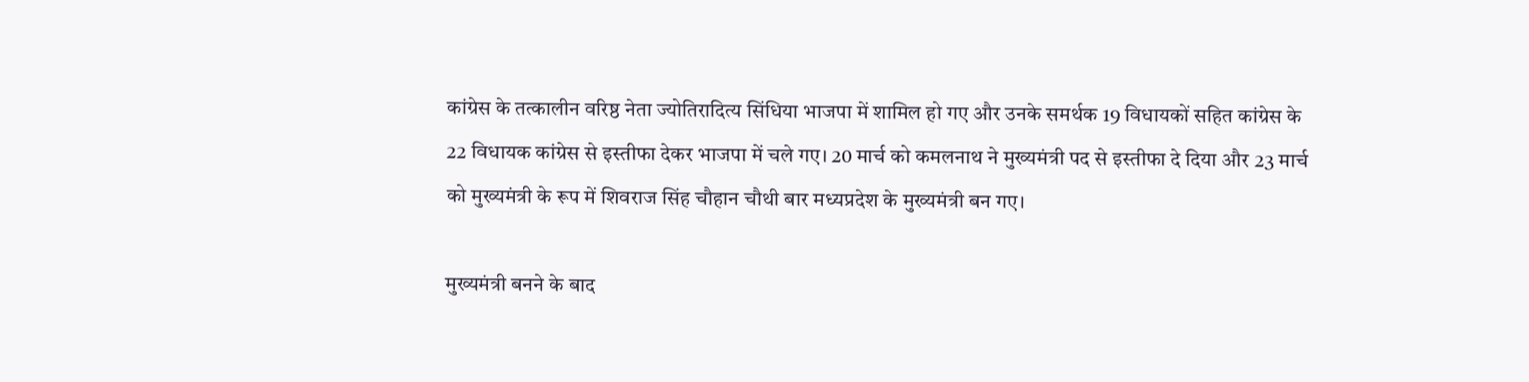कांग्रेस के तत्कालीन वरिष्ठ नेता ज्योतिरादित्य सिंधिया भाजपा में शामिल हो गए और उनके समर्थक 19 विधायकों सहित कांग्रेस के 22 विधायक कांग्रेस से इस्तीफा देकर भाजपा में चले गए। 20 मार्च को कमलनाथ ने मुख्यमंत्री पद से इस्तीफा दे दिया और 23 मार्च को मुख्यमंत्री के रूप में शिवराज सिंह चौहान चौथी बार मध्यप्रदेश के मुख्यमंत्री बन गए।

मुख्यमंत्री बनने के बाद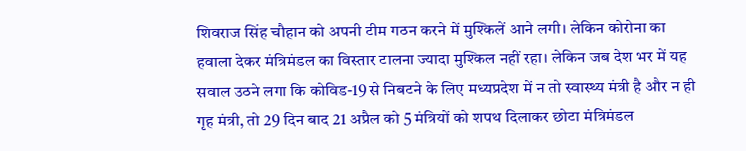शिवराज सिंह चौहान को अपनी टीम गठन करने में मुश्किलें आने लगी। लेकिन कोरोना का हवाला देकर मंत्रिमंडल का विस्तार टालना ज्यादा मुश्किल नहीं रहा। लेकिन जब देश भर में यह सवाल उठने लगा कि कोविड-19 से निबटने के लिए मध्यप्रदेश में न तो स्वास्थ्य मंत्री है और न ही गृह मंत्री, तो 29 दिन बाद 21 अप्रैल को 5 मंत्रियों को शपथ दिलाकर छोटा मंत्रिमंडल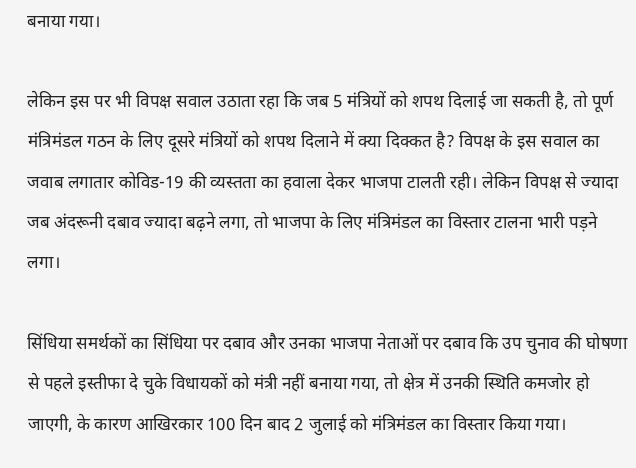बनाया गया।

लेकिन इस पर भी विपक्ष सवाल उठाता रहा कि जब 5 मंत्रियों को शपथ दिलाई जा सकती है, तो पूर्ण मंत्रिमंडल गठन के लिए दूसरे मंत्रियों को शपथ दिलाने में क्या दिक्कत है? विपक्ष के इस सवाल का जवाब लगातार कोविड-19 की व्यस्तता का हवाला देकर भाजपा टालती रही। लेकिन विपक्ष से ज्यादा जब अंदरूनी दबाव ज्यादा बढ़ने लगा, तो भाजपा के लिए मंत्रिमंडल का विस्तार टालना भारी पड़ने लगा।

सिंधिया समर्थकों का सिंधिया पर दबाव और उनका भाजपा नेताओं पर दबाव कि उप चुनाव की घोषणा से पहले इस्तीफा दे चुके विधायकों को मंत्री नहीं बनाया गया, तो क्षेत्र में उनकी स्थिति कमजोर हो जाएगी, के कारण आखिरकार 100 दिन बाद 2 जुलाई को मंत्रिमंडल का विस्तार किया गया।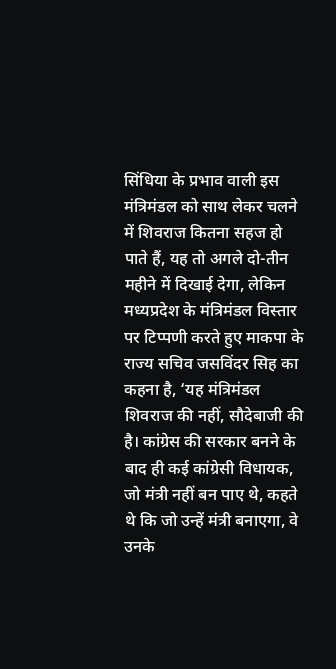सिंधिया के प्रभाव वाली इस मंत्रिमंडल को साथ लेकर चलने में शिवराज कितना सहज हो पाते हैं, यह तो अगले दो-तीन महीने में दिखाई देगा, लेकिन मध्यप्रदेश के मंत्रिमंडल विस्तार पर टिप्पणी करते हुए माकपा के राज्य सचिव जसविंदर सिह का कहना है, ‘यह मंत्रिमंडल शिवराज की नहीं, सौदेबाजी की है। कांग्रेस की सरकार बनने के बाद ही कई कांग्रेसी विधायक, जो मंत्री नहीं बन पाए थे, कहते थे कि जो उन्हें मंत्री बनाएगा, वे उनके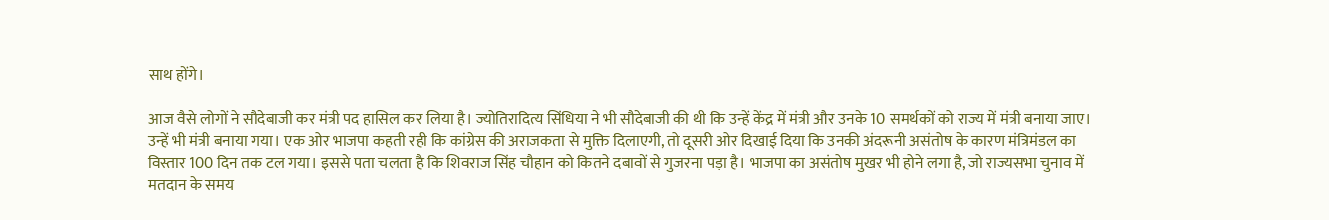साथ होंगे।

आज वैसे लोगों ने सौदेबाजी कर मंत्री पद हासिल कर लिया है। ज्योतिरादित्य सिंधिया ने भी सौदेबाजी की थी कि उन्हें केंद्र में मंत्री और उनके 10 समर्थकों को राज्य में मंत्री बनाया जाए। उन्हें भी मंत्री बनाया गया। एक ओर भाजपा कहती रही कि कांग्रेस की अराजकता से मुक्ति दिलाएगी, तो दूसरी ओर दिखाई दिया कि उनकी अंदरूनी असंतोष के कारण मंत्रिमंडल का विस्तार 100 दिन तक टल गया। इससे पता चलता है कि शिवराज सिंह चौहान को कितने दबावों से गुजरना पड़ा है। भाजपा का असंतोष मुखर भी होने लगा है, जो राज्यसभा चुनाव में मतदान के समय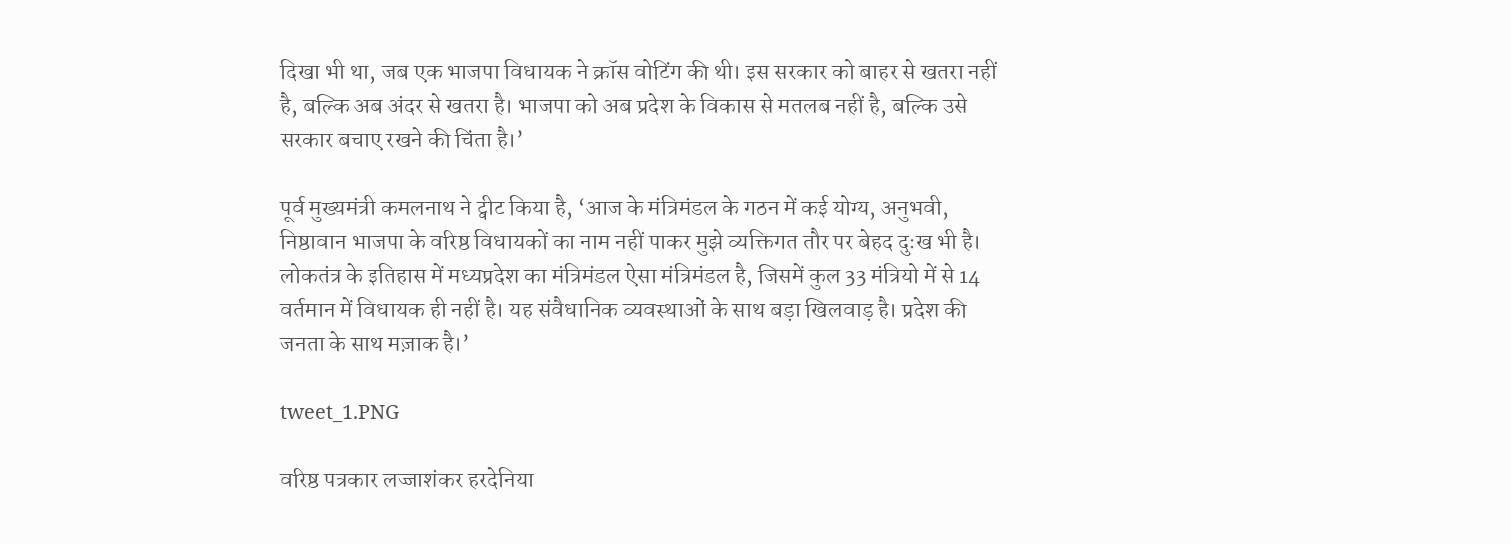दिखा भी था, जब एक भाजपा विधायक ने क्रॉस वोटिंग की थी। इस सरकार को बाहर से खतरा नहीं है, बल्कि अब अंदर से खतरा है। भाजपा को अब प्रदेश के विकास से मतलब नहीं है, बल्कि उसे सरकार बचाए रखने की चिंता है।’

पूर्व मुख्यमंत्री कमलनाथ ने ट्वीट किया है, ‘आज के मंत्रिमंडल के गठन में कई योग्य, अनुभवी, निष्ठावान भाजपा के वरिष्ठ विधायकों का नाम नहीं पाकर मुझे व्यक्तिगत तौर पर बेहद दुःख भी है। लोकतंत्र के इतिहास में मध्यप्रदेश का मंत्रिमंडल ऐसा मंत्रिमंडल है, जिसमें कुल 33 मंत्रियो में से 14 वर्तमान में विधायक ही नहीं है। यह संवैधानिक व्यवस्थाओं के साथ बड़ा खिलवाड़ है। प्रदेश की जनता के साथ मज़ाक है।’

tweet_1.PNG

वरिष्ठ पत्रकार लज्जाशंकर हरदेनिया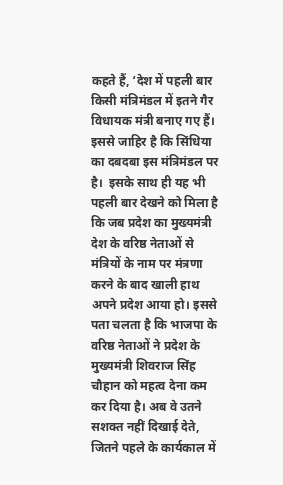कहते हैं, ‘देश में पहली बार किसी मंत्रिमंडल में इतने गैर विधायक मंत्री बनाए गए हैं। इससे जाहिर है कि सिंधिया का दबदबा इस मंत्रिमंडल पर है।  इसके साथ ही यह भी पहली बार देखने को मिला है कि जब प्रदेश का मुख्यमंत्री देश के वरिष्ठ नेताओं से मंत्रियों के नाम पर मंत्रणा करने के बाद खाली हाथ अपने प्रदेश आया हो। इससे पता चलता है कि भाजपा के वरिष्ठ नेताओं ने प्रदेश के मुख्यमंत्री शिवराज सिंह चौहान को महत्व देना कम कर दिया है। अब वे उतने सशक्त नहीं दिखाई देते, जितने पहले के कार्यकाल में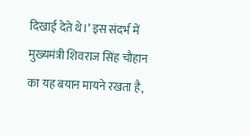दिखाई देते थे।’ इस संदर्भ में मुख्यमंत्री शिवराज सिंह चौहान का यह बयान मायने रखता है,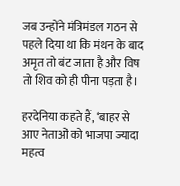जब उन्होंने मंत्रिमंडल गठन से पहले दिया था कि मंथन के बाद अमृत तो बंट जाता है और विष तो शिव को ही पीना पड़ता है।

हरदेनिया कहते हैं, ‘बाहर से आए नेताओं को भाजपा ज्यादा महत्व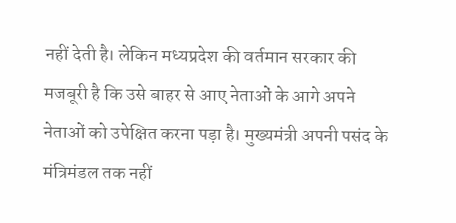नहीं देती है। लेकिन मध्यप्रदेश की वर्तमान सरकार की मजबूरी है कि उसे बाहर से आए नेताओं के आगे अपने नेताओं को उपेक्षित करना पड़ा है। मुख्यमंत्री अपनी पसंद के मंत्रिमंडल तक नहीं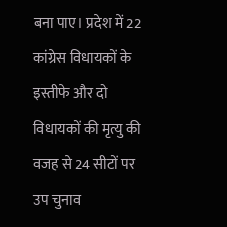बना पाए। प्रदेश में 22 कांग्रेस विधायकों के इस्तीफे और दो विधायकों की मृत्यु की वजह से 24 सीटों पर उप चुनाव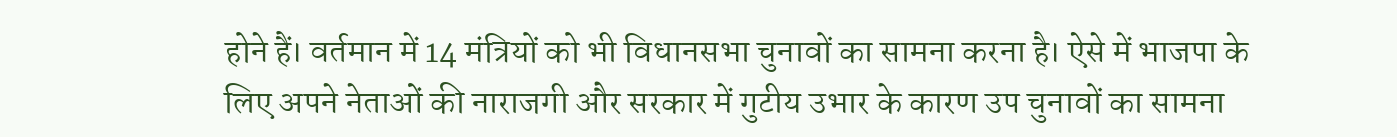होने हैं। वर्तमान में 14 मंत्रियों को भी विधानसभा चुनावों का सामना करना है। ऐसे में भाजपा के लिए अपने नेताओं की नाराजगी और सरकार में गुटीय उभार के कारण उप चुनावों का सामना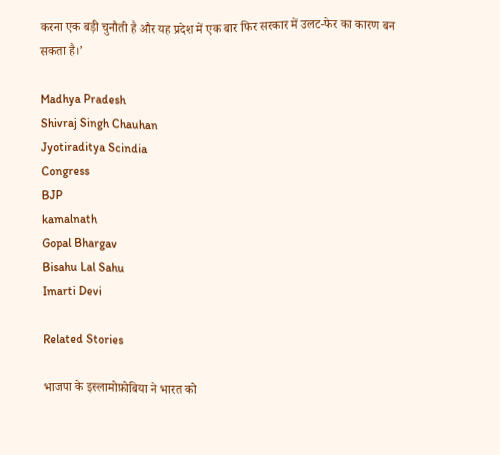करना एक बड़ी चुनौती है और यह प्रदेश में एक बार फिर सरकार में उलट-फेर का कारण बन सकता है।’

Madhya Pradesh
Shivraj Singh Chauhan
Jyotiraditya Scindia
Congress
BJP
kamalnath
Gopal Bhargav
Bisahu Lal Sahu
Imarti Devi

Related Stories

भाजपा के इस्लामोफ़ोबिया ने भारत को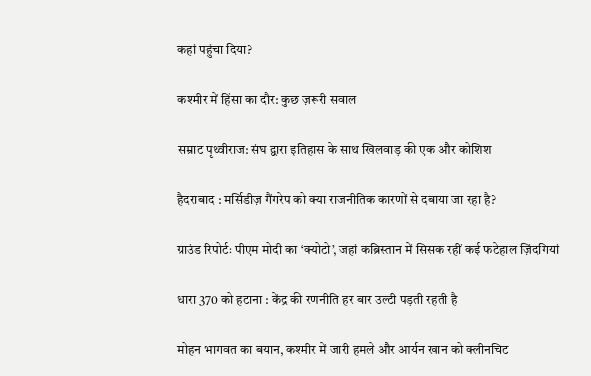कहां पहुंचा दिया?

कश्मीर में हिंसा का दौर: कुछ ज़रूरी सवाल

सम्राट पृथ्वीराज: संघ द्वारा इतिहास के साथ खिलवाड़ की एक और कोशिश

हैदराबाद : मर्सिडीज़ गैंगरेप को क्या राजनीतिक कारणों से दबाया जा रहा है?

ग्राउंड रिपोर्टः पीएम मोदी का ‘क्योटो’, जहां कब्रिस्तान में सिसक रहीं कई फटेहाल ज़िंदगियां

धारा 370 को हटाना : केंद्र की रणनीति हर बार उल्टी पड़ती रहती है

मोहन भागवत का बयान, कश्मीर में जारी हमले और आर्यन खान को क्लीनचिट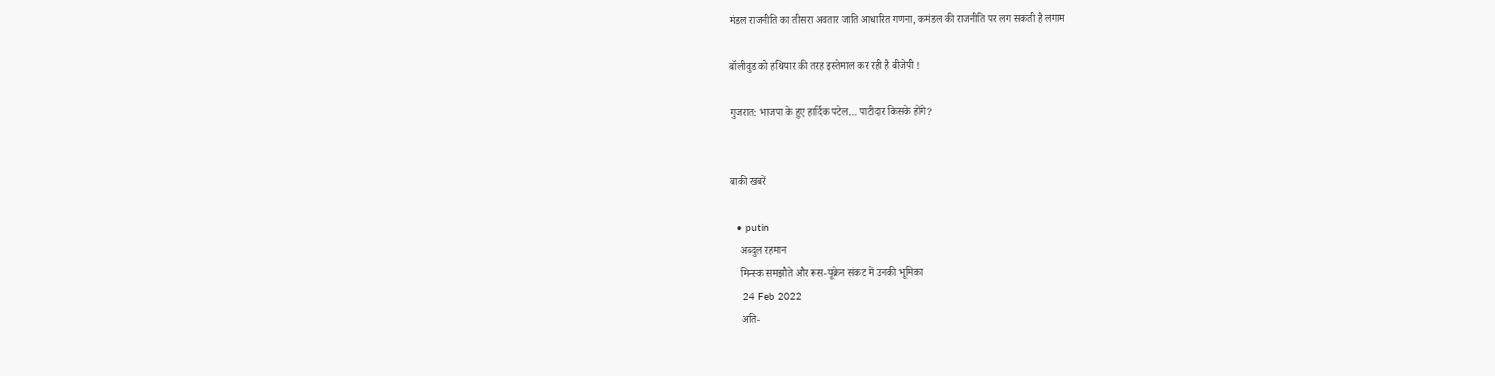मंडल राजनीति का तीसरा अवतार जाति आधारित गणना, कमंडल की राजनीति पर लग सकती है लगाम

बॉलीवुड को हथियार की तरह इस्तेमाल कर रही है बीजेपी !

गुजरात: भाजपा के हुए हार्दिक पटेल… पाटीदार किसके होंगे?


बाकी खबरें

  • putin
    अब्दुल रहमान
    मिन्स्क समझौते और रूस-यूक्रेन संकट में उनकी भूमिका
    24 Feb 2022
    अति-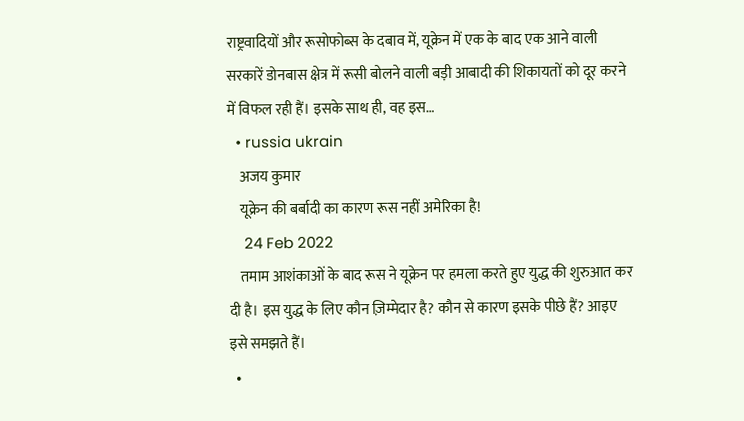राष्ट्रवादियों और रूसोफोब्स के दबाव में, यूक्रेन में एक के बाद एक आने वाली सरकारें डोनबास क्षेत्र में रूसी बोलने वाली बड़ी आबादी की शिकायतों को दूर करने में विफल रही हैं। इसके साथ ही, वह इस…
  • russia ukrain
    अजय कुमार
    यूक्रेन की बर्बादी का कारण रूस नहीं अमेरिका है!
    24 Feb 2022
    तमाम आशंकाओं के बाद रूस ने यूक्रेन पर हमला करते हुए युद्ध की शुरुआत कर दी है। इस युद्ध के लिए कौन ज़िम्मेदार है? कौन से कारण इसके पीछे हैं? आइए इसे समझते हैं।
  •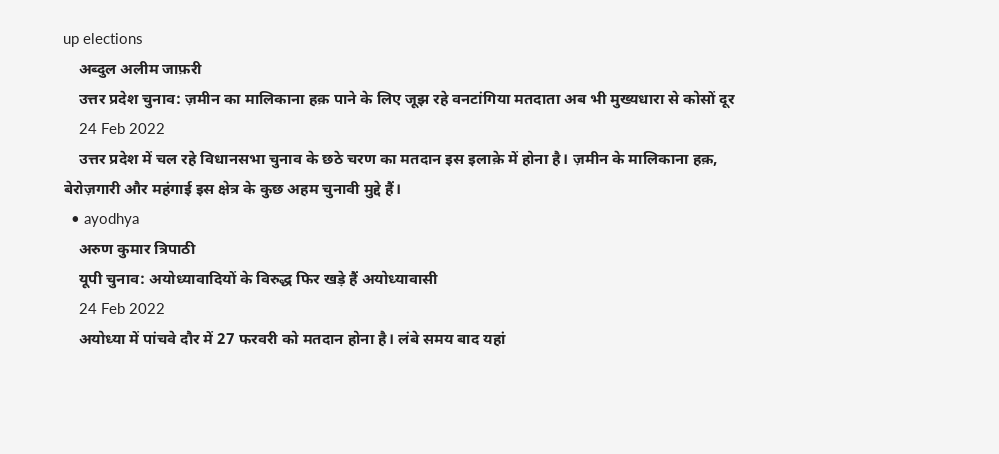up elections
    अब्दुल अलीम जाफ़री
    उत्तर प्रदेश चुनाव: ज़मीन का मालिकाना हक़ पाने के लिए जूझ रहे वनटांगिया मतदाता अब भी मुख्यधारा से कोसों दूर
    24 Feb 2022
    उत्तर प्रदेश में चल रहे विधानसभा चुनाव के छठे चरण का मतदान इस इलाक़े में होना है। ज़मीन के मालिकाना हक़, बेरोज़गारी और महंगाई इस क्षेत्र के कुछ अहम चुनावी मुद्दे हैं।
  • ayodhya
    अरुण कुमार त्रिपाठी
    यूपी चुनाव: अयोध्यावादियों के विरुद्ध फिर खड़े हैं अयोध्यावासी
    24 Feb 2022
    अयोध्या में पांचवे दौर में 27 फरवरी को मतदान होना है। लंबे समय बाद यहां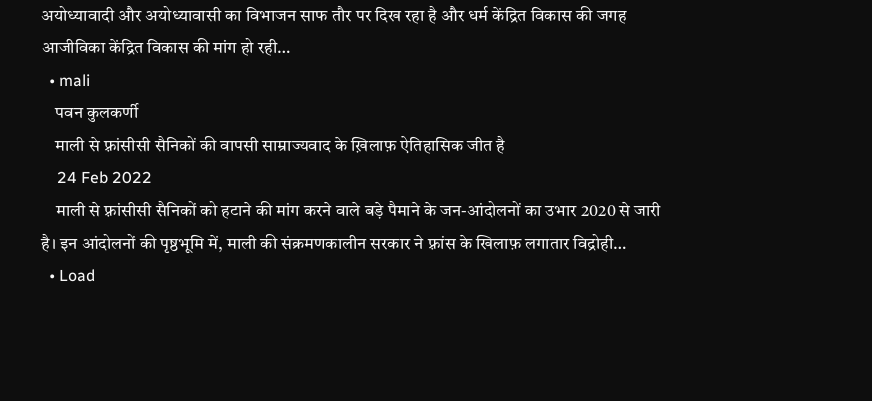अयोध्यावादी और अयोध्यावासी का विभाजन साफ तौर पर दिख रहा है और धर्म केंद्रित विकास की जगह आजीविका केंद्रित विकास की मांग हो रही…
  • mali
    पवन कुलकर्णी
    माली से फ़्रांसीसी सैनिकों की वापसी साम्राज्यवाद के ख़िलाफ़ ऐतिहासिक जीत है
    24 Feb 2022
    माली से फ़्रांसीसी सैनिकों को हटाने की मांग करने वाले बड़े पैमाने के जन-आंदोलनों का उभार 2020 से जारी है। इन आंदोलनों की पृष्ठभूमि में, माली की संक्रमणकालीन सरकार ने फ़्रांस के खिलाफ़ लगातार विद्रोही…
  • Load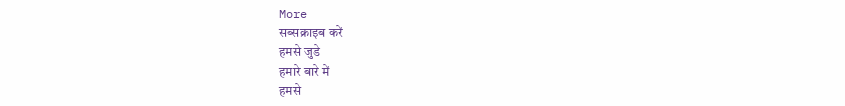More
सब्सक्राइब करें
हमसे जुडे
हमारे बारे में
हमसे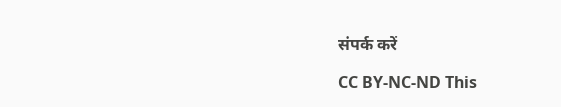संपर्क करें

CC BY-NC-ND This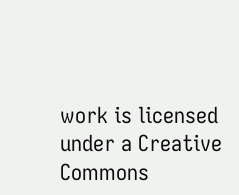work is licensed under a Creative Commons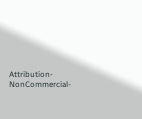Attribution-NonCommercial-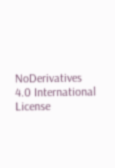NoDerivatives 4.0 International License